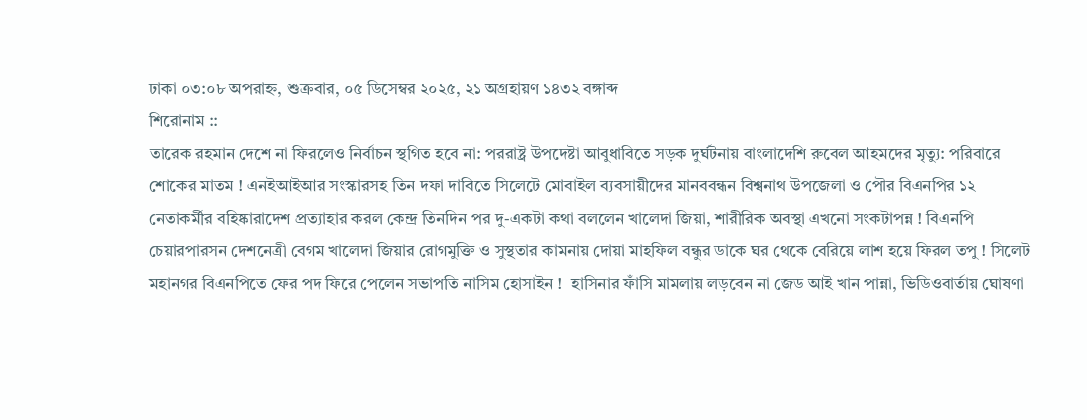ঢাকা ০৩:০৮ অপরাহ্ন, শুক্রবার, ০৫ ডিসেম্বর ২০২৫, ২১ অগ্রহায়ণ ১৪৩২ বঙ্গাব্দ
শিরোনাম ::
তারেক রহমান দেশে না ফিরলেও নির্বাচন স্থগিত হবে না: পররাষ্ট্র উপদেষ্টা আবুধাবিতে সড়ক দুর্ঘটনায় বাংলাদেশি রুবেল আহমদের মৃত্যু: পরিবারে শোকের মাতম ! এনইআইআর সংস্কারসহ তিন দফা দাবিতে সিলেটে মোবাইল ব্যবসায়ীদের মানববন্ধন বিশ্বনাথ উপজেলা ও পৌর বিএনপির ১২ নেতাকর্মীর বহিষ্কারাদেশ প্রত্যাহার করল কেন্দ্র তিনদিন পর দু-একটা কথা বললেন খালেদা জিয়া, শারীরিক অবস্থা এখনো সংকটাপন্ন ! বিএনপি চেয়ারপারসন দেশনেত্রী বেগম খালেদা জিয়ার রোগমুক্তি ও সুস্থতার কামনায় দোয়া মাহফিল বন্ধুর ডাকে ঘর থেকে বেরিয়ে লাশ হয়ে ফিরল তপু ! সিলেট মহানগর বিএনপিতে ফের পদ ফিরে পেলেন সভাপতি নাসিম হোসাইন !  হাসিনার ফাঁসি মামলায় লড়বেন না জেড আই খান পান্না, ভিডিওবার্তায় ঘোষণা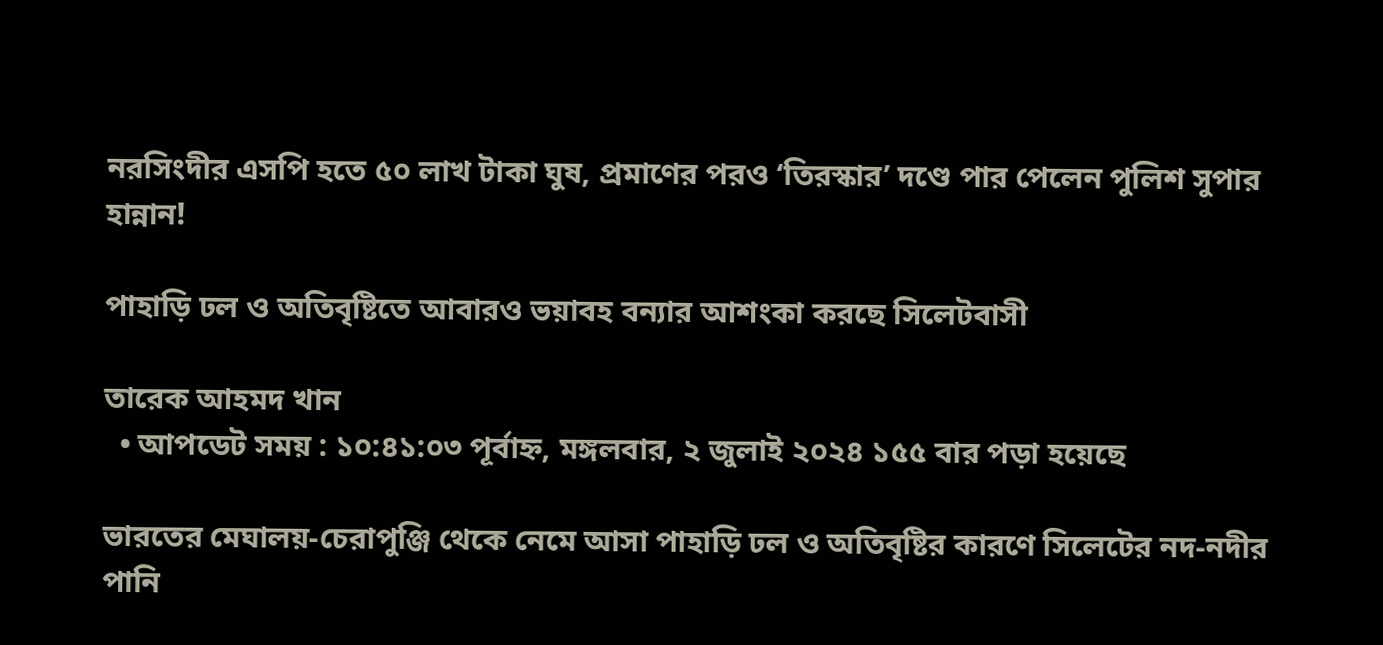নরসিংদীর এসপি হতে ৫০ লাখ টাকা ঘুষ, প্রমাণের পরও ‘তিরস্কার’ দণ্ডে পার পেলেন পুলিশ সুপার হান্নান!

পাহাড়ি ঢল ও অতিবৃষ্টিতে আবারও ভয়াবহ বন্যার আশংকা করছে সিলেটবাসী

তারেক আহমদ খান
  • আপডেট সময় : ১০:৪১:০৩ পূর্বাহ্ন, মঙ্গলবার, ২ জুলাই ২০২৪ ১৫৫ বার পড়া হয়েছে

ভারতের মেঘালয়-চেরাপুঞ্জি থেকে নেমে আসা পাহাড়ি ঢল ও অতিবৃষ্টির কারণে সিলেটের নদ-নদীর পানি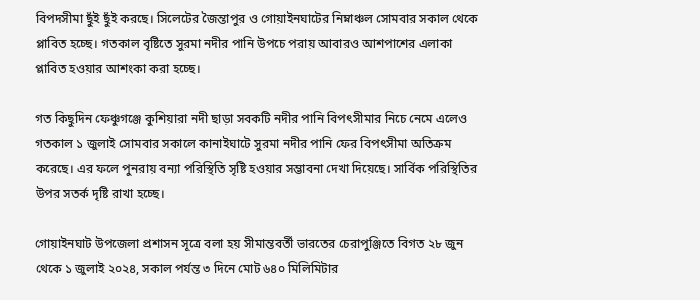বিপদসীমা ছুঁই ছুঁই করছে। সিলেটের জৈন্তাপুর ও গোয়াইনঘাটের নিম্নাঞ্চল সোমবার সকাল থেকে প্লাবিত হচ্ছে। গতকাল বৃষ্টিতে সুরমা নদীর পানি উপচে পরায় আবারও আশপাশের এলাকা প্লাবিত হওয়ার আশংকা করা হচ্ছে।

গত কিছুদিন ফেঞ্চুগঞ্জে কুশিয়ারা নদী ছাড়া সবকটি নদীর পানি বিপৎসীমার নিচে নেমে এলেও গতকাল ১ জুলাই সোমবার সকালে কানাইঘাটে সুরমা নদীর পানি ফের বিপৎসীমা অতিক্রম করেছে। এর ফলে পুনরায় বন্যা পরিস্থিতি সৃষ্টি হওয়ার সম্ভাবনা দেখা দিয়েছে। সার্বিক পরিস্থিতির উপর সতর্ক দৃষ্টি রাখা হচ্ছে।

গোয়াইনঘাট উপজেলা প্রশাসন সূত্রে বলা হয় সীমান্তবর্তী ভারতের চেরাপুঞ্জিতে বিগত ২৮ জুন থেকে ১ জুলাই ২০২৪, সকাল পর্যন্ত ৩ দিনে মোট ৬৪০ মিলিমিটার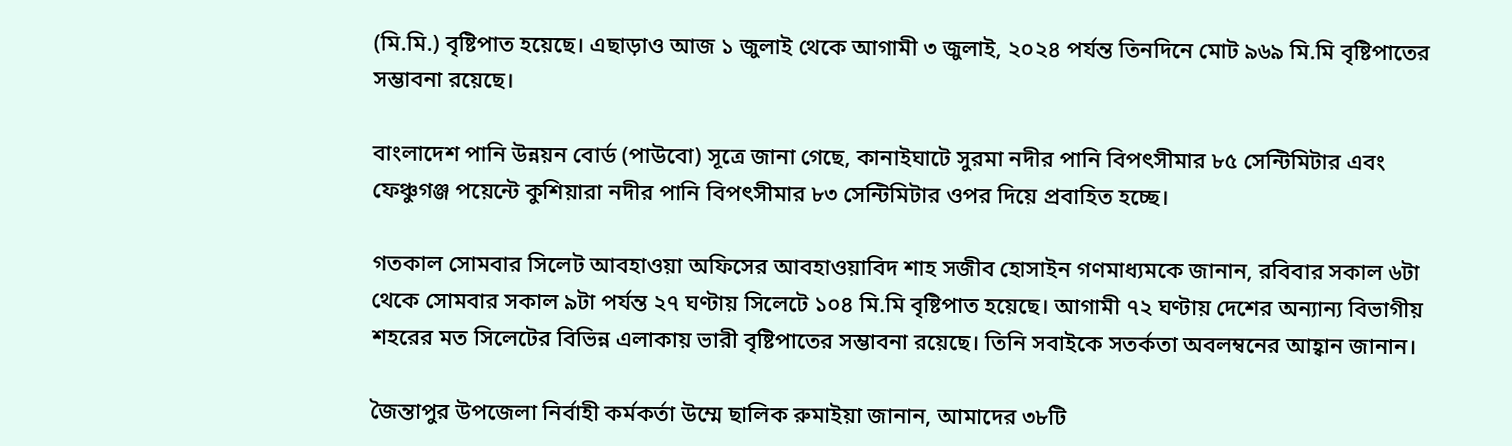(মি.মি.) বৃষ্টিপাত হয়েছে। এছাড়াও আজ ১ জুলাই থেকে আগামী ৩ জুলাই, ২০২৪ পর্যন্ত তিনদিনে মোট ৯৬৯ মি.মি বৃষ্টিপাতের সম্ভাবনা রয়েছে।

বাংলাদেশ পানি উন্নয়ন বোর্ড (পাউবো) সূত্রে জানা গেছে, কানাইঘাটে সুরমা নদীর পানি বিপৎসীমার ৮৫ সেন্টিমিটার এবং ফেঞ্চুগঞ্জ পয়েন্টে কুশিয়ারা নদীর পানি বিপৎসীমার ৮৩ সেন্টিমিটার ওপর দিয়ে প্রবাহিত হচ্ছে।

গতকাল সোমবার সিলেট আবহাওয়া অফিসের আবহাওয়াবিদ শাহ সজীব হোসাইন গণমাধ্যমকে জানান, রবিবার সকাল ৬টা থেকে সোমবার সকাল ৯টা পর্যন্ত ২৭ ঘণ্টায় সিলেটে ১০৪ মি.মি বৃষ্টিপাত হয়েছে। আগামী ৭২ ঘণ্টায় দেশের অন্যান্য বিভাগীয় শহরের মত সিলেটের বিভিন্ন এলাকায় ভারী বৃষ্টিপাতের সম্ভাবনা রয়েছে। তিনি সবাইকে সতর্কতা অবলম্বনের আহ্বান জানান।

জৈন্তাপুর উপজেলা নির্বাহী কর্মকর্তা উম্মে ছালিক রুমাইয়া জানান, আমাদের ৩৮টি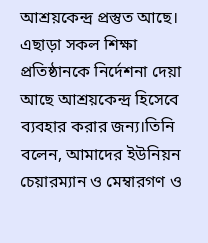আশ্রয়কেন্দ্র প্রস্তুত আছে। এছাড়া সকল শিক্ষা প্রতিষ্ঠানকে নির্দেশনা দেয়া আছে আশ্রয়কেন্দ্র হিসেবে ব্যবহার করার জন্য।তিনি বলেন, আমাদের ইউনিয়ন চেয়ারম্যান ও মেম্বারগণ ও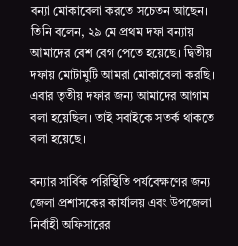বন্যা মোকাবেলা করতে সচেতন আছেন। তিনি বলেন, ২৯ মে প্রথম দফা বন্যায় আমাদের বেশ বেগ পেতে হয়েছে। দ্বিতীয় দফায় মোটামুটি আমরা মোকাবেলা করছি। এবার তৃতীয় দফার জন্য আমাদের আগাম বলা হয়েছিল। তাই সবাইকে সতর্ক থাকতে বলা হয়েছে।

বন্যার সার্বিক পরিস্থিতি পর্যবেক্ষণের জন্য জেলা প্রশাসকের কার্যালয় এবং উপজেলা নির্বাহী অফিসারের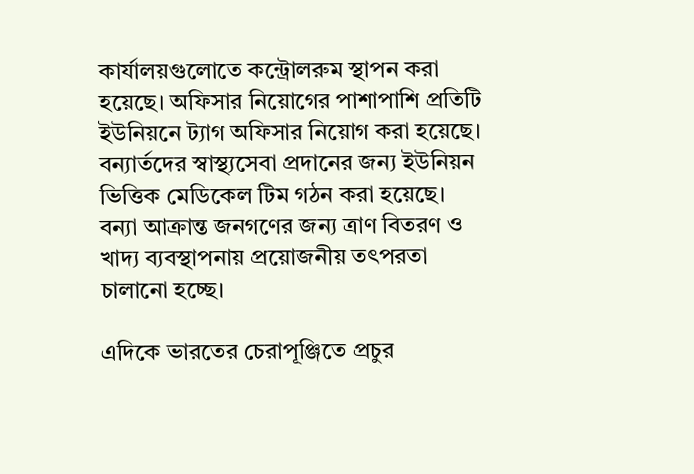কার্যালয়গুলোতে কন্ট্রোলরুম স্থাপন করা হয়েছে। অফিসার নিয়োগের পাশাপাশি প্রতিটি ইউনিয়নে ট্যাগ অফিসার নিয়োগ করা হয়েছে। বন্যার্তদের স্বাস্থ্যসেবা প্রদানের জন্য ইউনিয়ন ভিত্তিক মেডিকেল টিম গঠন করা হয়েছে। বন্যা আক্রান্ত জনগণের জন্য ত্রাণ বিতরণ ও খাদ্য ব্যবস্থাপনায় প্রয়োজনীয় তৎপরতা চালানো হচ্ছে।

এদিকে ভারতের চেরাপূঞ্জিতে প্রচুর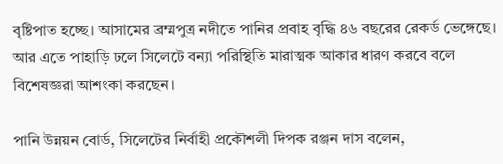বৃষ্টিপাত হচ্ছে। আসামের ব্রম্মপুত্র নদীতে পানির প্রবাহ বৃদ্ধি ৪৬ বছরের রেকর্ড ভেঙ্গেছে। আর এতে পাহাড়ি ঢলে সিলেটে বন্যা পরিস্থিতি মারাত্মক আকার ধারণ করবে বলে বিশেষজ্ঞরা আশংকা করছেন।

পানি উন্নয়ন বোর্ড, সিলেটের নির্বাহী প্রকৌশলী দিপক রঞ্জন দাস বলেন,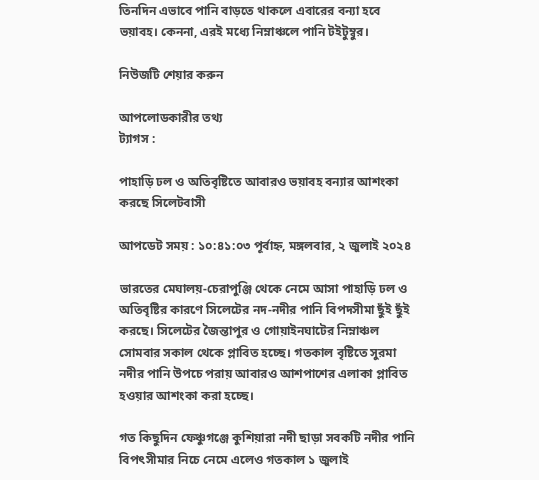তিনদিন এভাবে পানি বাড়তে থাকলে এবারের বন্যা হবে ভয়াবহ। কেননা, এরই মধ্যে নিম্নাঞ্চলে পানি টইটুম্বুর।

নিউজটি শেয়ার করুন

আপলোডকারীর তথ্য
ট্যাগস :

পাহাড়ি ঢল ও অতিবৃষ্টিতে আবারও ভয়াবহ বন্যার আশংকা করছে সিলেটবাসী

আপডেট সময় : ১০:৪১:০৩ পূর্বাহ্ন, মঙ্গলবার, ২ জুলাই ২০২৪

ভারতের মেঘালয়-চেরাপুঞ্জি থেকে নেমে আসা পাহাড়ি ঢল ও অতিবৃষ্টির কারণে সিলেটের নদ-নদীর পানি বিপদসীমা ছুঁই ছুঁই করছে। সিলেটের জৈন্তাপুর ও গোয়াইনঘাটের নিম্নাঞ্চল সোমবার সকাল থেকে প্লাবিত হচ্ছে। গতকাল বৃষ্টিতে সুরমা নদীর পানি উপচে পরায় আবারও আশপাশের এলাকা প্লাবিত হওয়ার আশংকা করা হচ্ছে।

গত কিছুদিন ফেঞ্চুগঞ্জে কুশিয়ারা নদী ছাড়া সবকটি নদীর পানি বিপৎসীমার নিচে নেমে এলেও গতকাল ১ জুলাই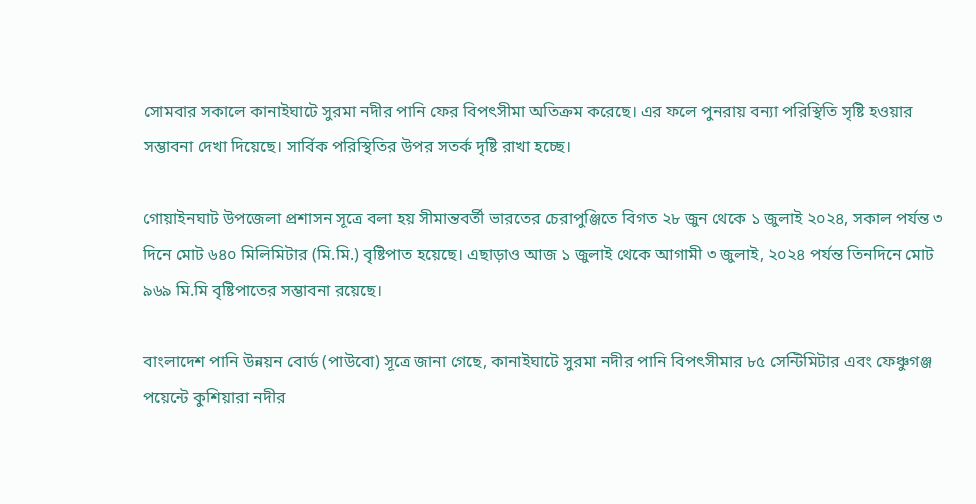সোমবার সকালে কানাইঘাটে সুরমা নদীর পানি ফের বিপৎসীমা অতিক্রম করেছে। এর ফলে পুনরায় বন্যা পরিস্থিতি সৃষ্টি হওয়ার সম্ভাবনা দেখা দিয়েছে। সার্বিক পরিস্থিতির উপর সতর্ক দৃষ্টি রাখা হচ্ছে।

গোয়াইনঘাট উপজেলা প্রশাসন সূত্রে বলা হয় সীমান্তবর্তী ভারতের চেরাপুঞ্জিতে বিগত ২৮ জুন থেকে ১ জুলাই ২০২৪, সকাল পর্যন্ত ৩ দিনে মোট ৬৪০ মিলিমিটার (মি.মি.) বৃষ্টিপাত হয়েছে। এছাড়াও আজ ১ জুলাই থেকে আগামী ৩ জুলাই, ২০২৪ পর্যন্ত তিনদিনে মোট ৯৬৯ মি.মি বৃষ্টিপাতের সম্ভাবনা রয়েছে।

বাংলাদেশ পানি উন্নয়ন বোর্ড (পাউবো) সূত্রে জানা গেছে, কানাইঘাটে সুরমা নদীর পানি বিপৎসীমার ৮৫ সেন্টিমিটার এবং ফেঞ্চুগঞ্জ পয়েন্টে কুশিয়ারা নদীর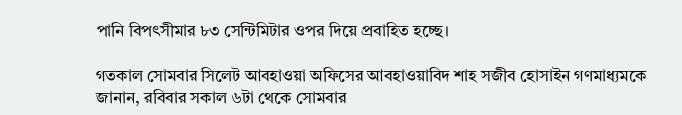পানি বিপৎসীমার ৮৩ সেন্টিমিটার ওপর দিয়ে প্রবাহিত হচ্ছে।

গতকাল সোমবার সিলেট আবহাওয়া অফিসের আবহাওয়াবিদ শাহ সজীব হোসাইন গণমাধ্যমকে জানান, রবিবার সকাল ৬টা থেকে সোমবার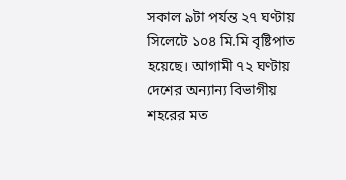সকাল ৯টা পর্যন্ত ২৭ ঘণ্টায় সিলেটে ১০৪ মি.মি বৃষ্টিপাত হয়েছে। আগামী ৭২ ঘণ্টায় দেশের অন্যান্য বিভাগীয় শহরের মত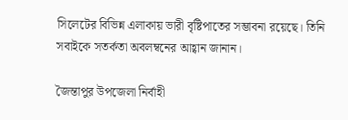সিলেটের বিভিন্ন এলাকায় ভারী বৃষ্টিপাতের সম্ভাবনা রয়েছে। তিনি সবাইকে সতর্কতা অবলম্বনের আহ্বান জানান।

জৈন্তাপুর উপজেলা নির্বাহী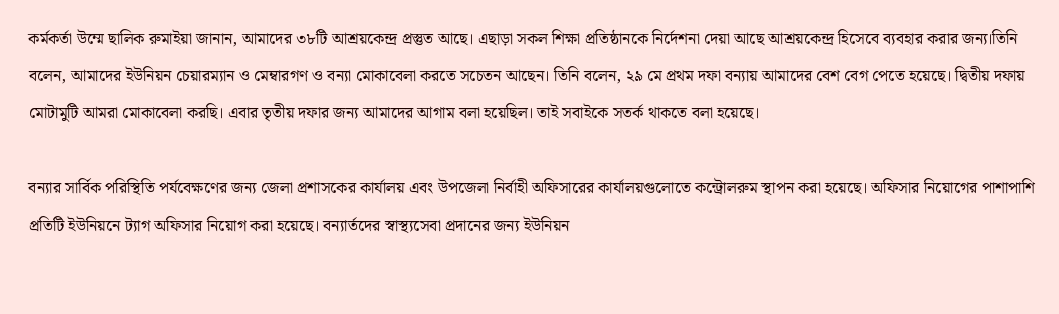কর্মকর্তা উম্মে ছালিক রুমাইয়া জানান, আমাদের ৩৮টি আশ্রয়কেন্দ্র প্রস্তুত আছে। এছাড়া সকল শিক্ষা প্রতিষ্ঠানকে নির্দেশনা দেয়া আছে আশ্রয়কেন্দ্র হিসেবে ব্যবহার করার জন্য।তিনি বলেন, আমাদের ইউনিয়ন চেয়ারম্যান ও মেম্বারগণ ও বন্যা মোকাবেলা করতে সচেতন আছেন। তিনি বলেন, ২৯ মে প্রথম দফা বন্যায় আমাদের বেশ বেগ পেতে হয়েছে। দ্বিতীয় দফায় মোটামুটি আমরা মোকাবেলা করছি। এবার তৃতীয় দফার জন্য আমাদের আগাম বলা হয়েছিল। তাই সবাইকে সতর্ক থাকতে বলা হয়েছে।

বন্যার সার্বিক পরিস্থিতি পর্যবেক্ষণের জন্য জেলা প্রশাসকের কার্যালয় এবং উপজেলা নির্বাহী অফিসারের কার্যালয়গুলোতে কন্ট্রোলরুম স্থাপন করা হয়েছে। অফিসার নিয়োগের পাশাপাশি প্রতিটি ইউনিয়নে ট্যাগ অফিসার নিয়োগ করা হয়েছে। বন্যার্তদের স্বাস্থ্যসেবা প্রদানের জন্য ইউনিয়ন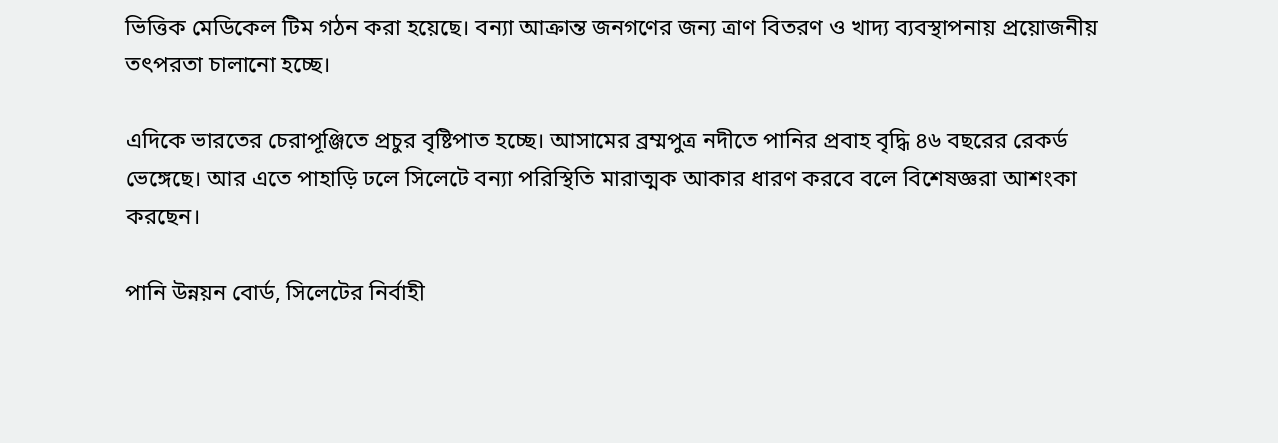ভিত্তিক মেডিকেল টিম গঠন করা হয়েছে। বন্যা আক্রান্ত জনগণের জন্য ত্রাণ বিতরণ ও খাদ্য ব্যবস্থাপনায় প্রয়োজনীয় তৎপরতা চালানো হচ্ছে।

এদিকে ভারতের চেরাপূঞ্জিতে প্রচুর বৃষ্টিপাত হচ্ছে। আসামের ব্রম্মপুত্র নদীতে পানির প্রবাহ বৃদ্ধি ৪৬ বছরের রেকর্ড ভেঙ্গেছে। আর এতে পাহাড়ি ঢলে সিলেটে বন্যা পরিস্থিতি মারাত্মক আকার ধারণ করবে বলে বিশেষজ্ঞরা আশংকা করছেন।

পানি উন্নয়ন বোর্ড, সিলেটের নির্বাহী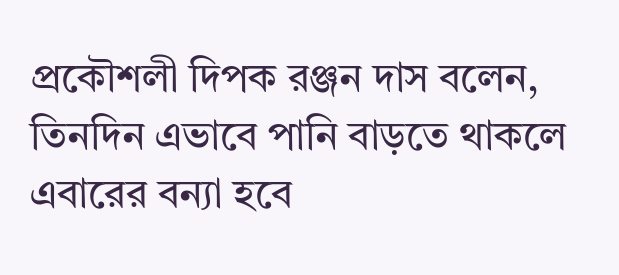প্রকৌশলী দিপক রঞ্জন দাস বলেন, তিনদিন এভাবে পানি বাড়তে থাকলে এবারের বন্যা হবে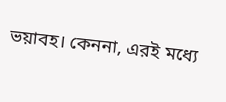ভয়াবহ। কেননা, এরই মধ্যে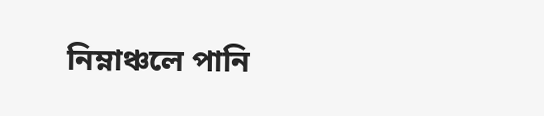নিম্নাঞ্চলে পানি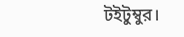টইটুম্বুর।